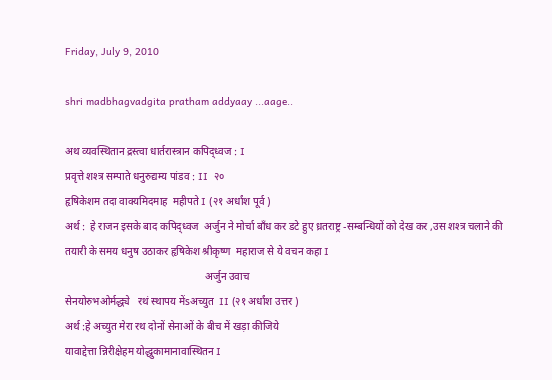Friday, July 9, 2010

shri madbhagvadgita pratham addyaay ...aage..

अथ व्यवस्थितान द्रस्त्वा धार्तरास्त्रान कपिद्ध्वज : I
प्रवृत्ते शश्त्र सम्पाते धनुरुद्यम्य पांडव : II  २०
हृषिकेशम तदा वाक्यमिदमाह  महीपते I (२१ अर्धांश पूर्व )
अर्थ :  हे राजन इसके बाद कपिद्ध्वज  अर्जुन ने मोर्चा बाँध कर डटे हुए ध्रतराष्ट्र -सम्बन्धियों को देख कर ,उस शश्त्र चलाने की तयारी के समय धनुष उठाकर हृषिकेश श्रीकृष्ण  महाराज से ये वचन कहा I
                                                      अर्जुन उवाच
सेनयोरुभओर्मद्ध्ये   रथं स्थापय मेंsअच्युत  II (२१ अर्धांश उत्तर )
अर्थ :हे अच्युत मेरा रथ दोनों सेनाओं के बीच में खड़ा कीजिये
यावाद्देत्ता न्निरीक्षेहम योद्धुकामानावास्थितन I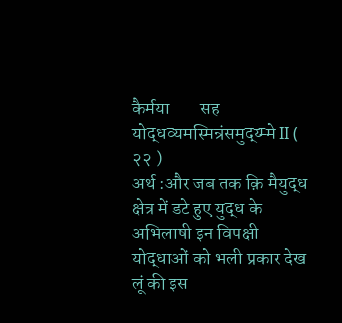कैर्मया        सह   योद्धव्यमस्मिन्रंसमुद्य्म्मे II ( २२ )
अर्थ :और जब तक क़ि मैयुद्ध  क्षेत्र में डटे हुए युद्ध के अभिलाषी इन विपक्षी योद्धाओं को भली प्रकार देख लूं की इस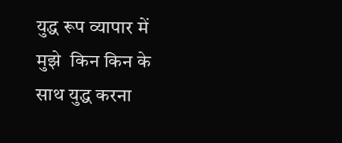युद्ध रूप व्यापार में मुझे  किन किन के साथ युद्ध करना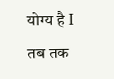योग्य है I तब तक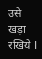उसे खड़ा रखिये I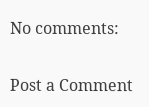No comments:

Post a Comment